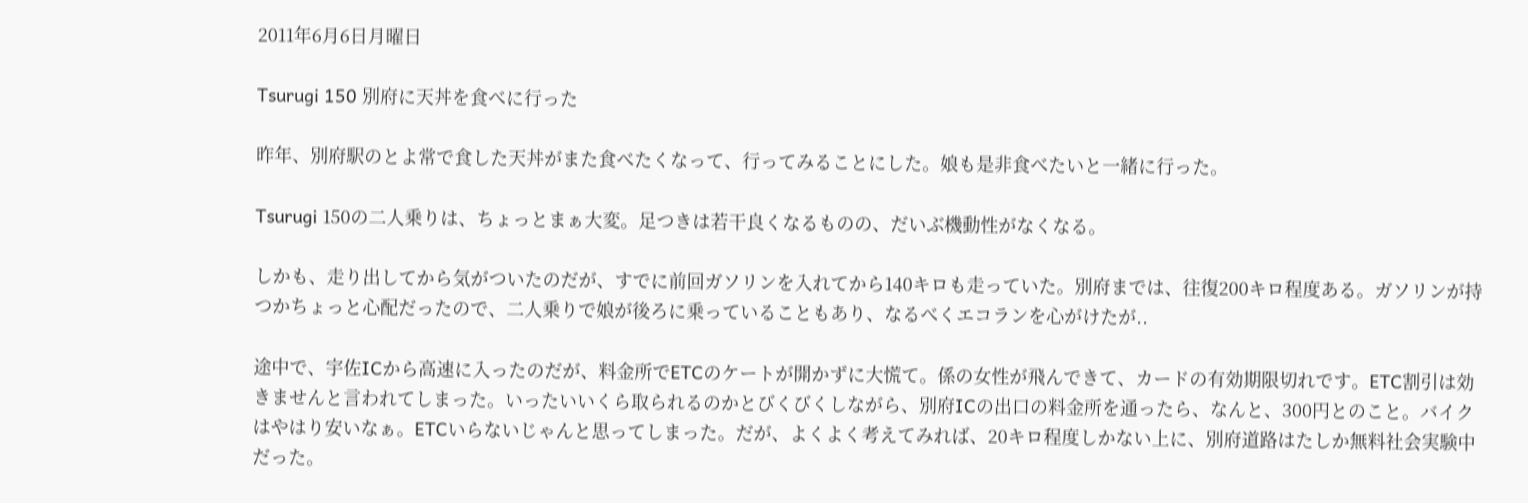2011年6月6日月曜日

Tsurugi 150 別府に天丼を食べに行った

昨年、別府駅のとよ常で食した天丼がまた食べたくなって、行ってみることにした。娘も是非食べたいと一緒に行った。

Tsurugi 150の二人乗りは、ちょっとまぁ大変。足つきは若干良くなるものの、だいぶ機動性がなくなる。

しかも、走り出してから気がついたのだが、すでに前回ガソリンを入れてから140キロも走っていた。別府までは、往復200キロ程度ある。ガソリンが持つかちょっと心配だったので、二人乗りで娘が後ろに乗っていることもあり、なるべくエコランを心がけたが..

途中で、宇佐ICから高速に入ったのだが、料金所でETCのケートが開かずに大慌て。係の女性が飛んできて、カードの有効期限切れです。ETC割引は効きませんと言われてしまった。いったいいくら取られるのかとびくびくしながら、別府ICの出口の料金所を通ったら、なんと、300円とのこと。バイクはやはり安いなぁ。ETCいらないじゃんと思ってしまった。だが、よくよく考えてみれば、20キロ程度しかない上に、別府道路はたしか無料社会実験中だった。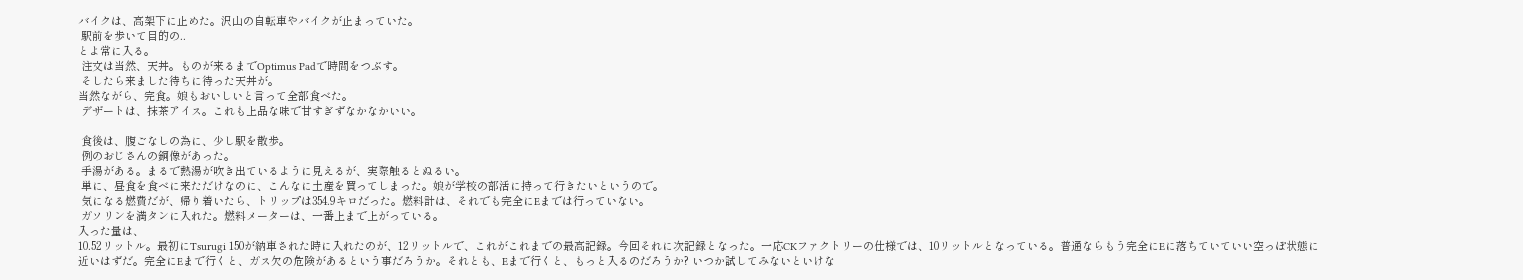バイクは、高架下に止めた。沢山の自転車やバイクが止まっていた。
 駅前を歩いて目的の..
とよ常に入る。
 注文は当然、天丼。ものが来るまでOptimus Padで時間をつぶす。
 そしたら来ました待ちに待った天丼が。
当然ながら、完食。娘もおいしいと言って全部食べた。
 デザートは、抹茶アイス。これも上品な味で甘すぎずなかなかいい。

 食後は、腹ごなしの為に、少し駅を散歩。
 例のおじさんの銅像があった。
 手湯がある。まるで熱湯が吹き出ているように見えるが、実際触るとぬるい。
 単に、昼食を食べに来ただけなのに、こんなに土産を買ってしまった。娘が学校の部活に持って行きたいというので。
 気になる燃費だが、帰り着いたら、トリップは354.9キロだった。燃料計は、それでも完全にEまでは行っていない。
 ガソリンを満タンに入れた。燃料メーターは、一番上まで上がっている。
入った量は、
10.52リットル。最初にTsurugi 150が納車された時に入れたのが、12リットルで、これがこれまでの最高記録。今回それに次記録となった。一応CKファクトリーの仕様では、10リットルとなっている。普通ならもう完全にEに落ちていていい空っぽ状態に近いはずだ。完全にEまで行くと、ガス欠の危険があるという事だろうか。それとも、Eまで行くと、もっと入るのだろうか? いつか試してみないといけな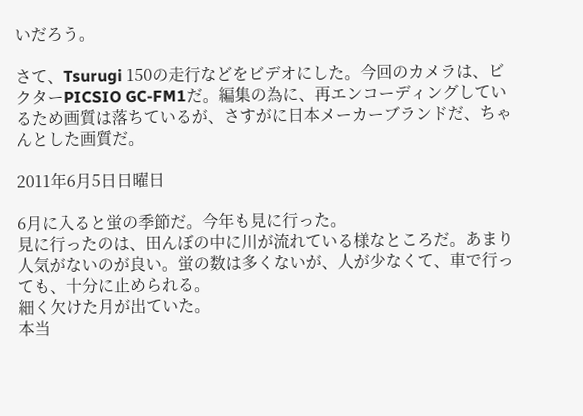いだろう。

さて、Tsurugi 150の走行などをビデオにした。今回のカメラは、ビクターPICSIO GC-FM1だ。編集の為に、再エンコーディングしているため画質は落ちているが、さすがに日本メーカーブランドだ、ちゃんとした画質だ。

2011年6月5日日曜日

6月に入ると蛍の季節だ。今年も見に行った。
見に行ったのは、田んぼの中に川が流れている様なところだ。あまり人気がないのが良い。蛍の数は多くないが、人が少なくて、車で行っても、十分に止められる。
細く欠けた月が出ていた。
本当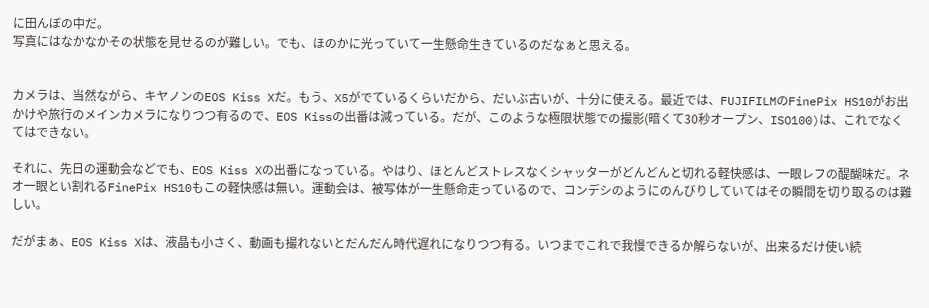に田んぼの中だ。
写真にはなかなかその状態を見せるのが難しい。でも、ほのかに光っていて一生懸命生きているのだなぁと思える。


カメラは、当然ながら、キヤノンのEOS Kiss Xだ。もう、X5がでているくらいだから、だいぶ古いが、十分に使える。最近では、FUJIFILMのFinePix HS10がお出かけや旅行のメインカメラになりつつ有るので、EOS Kissの出番は減っている。だが、このような極限状態での撮影(暗くて30秒オープン、ISO100)は、これでなくてはできない。

それに、先日の運動会などでも、EOS Kiss Xの出番になっている。やはり、ほとんどストレスなくシャッターがどんどんと切れる軽快感は、一眼レフの醍醐味だ。ネオ一眼とい割れるFinePix HS10もこの軽快感は無い。運動会は、被写体が一生懸命走っているので、コンデシのようにのんびりしていてはその瞬間を切り取るのは難しい。

だがまぁ、EOS Kiss Xは、液晶も小さく、動画も撮れないとだんだん時代遅れになりつつ有る。いつまでこれで我慢できるか解らないが、出来るだけ使い続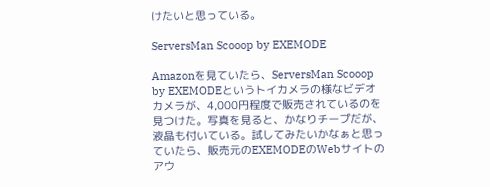けたいと思っている。

ServersMan Scooop by EXEMODE

Amazonを見ていたら、ServersMan Scooop by EXEMODEというトイカメラの様なビデオカメラが、4,000円程度で販売されているのを見つけた。写真を見ると、かなりチープだが、液晶も付いている。試してみたいかなぁと思っていたら、販売元のEXEMODEのWebサイトのアウ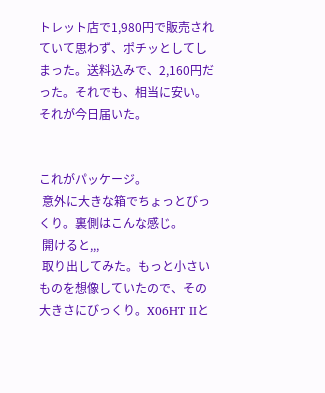トレット店で1,980円で販売されていて思わず、ポチッとしてしまった。送料込みで、2,160円だった。それでも、相当に安い。それが今日届いた。


これがパッケージ。
 意外に大きな箱でちょっとびっくり。裏側はこんな感じ。
 開けると,,,
 取り出してみた。もっと小さいものを想像していたので、その大きさにびっくり。X06HT IIと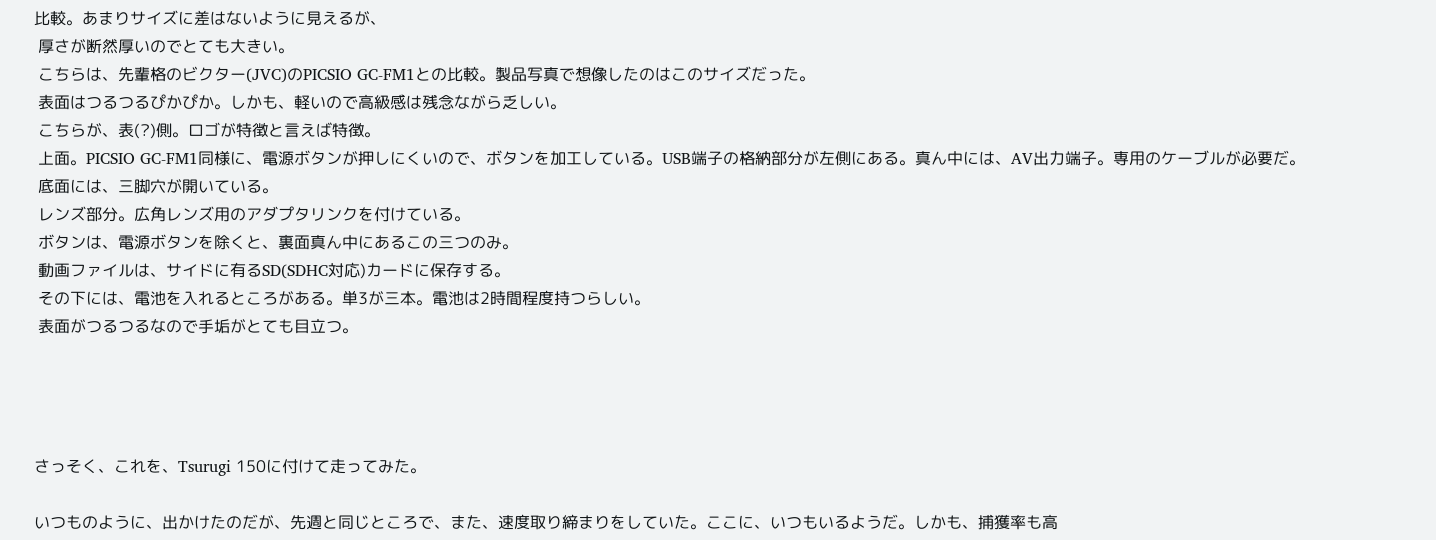比較。あまりサイズに差はないように見えるが、
 厚さが断然厚いのでとても大きい。
 こちらは、先輩格のビクター(JVC)のPICSIO GC-FM1との比較。製品写真で想像したのはこのサイズだった。
 表面はつるつるぴかぴか。しかも、軽いので高級感は残念ながら乏しい。
 こちらが、表(?)側。ロゴが特徴と言えば特徴。
 上面。PICSIO GC-FM1同様に、電源ボタンが押しにくいので、ボタンを加工している。USB端子の格納部分が左側にある。真ん中には、AV出力端子。専用のケーブルが必要だ。
 底面には、三脚穴が開いている。
 レンズ部分。広角レンズ用のアダプタリンクを付けている。
 ボタンは、電源ボタンを除くと、裏面真ん中にあるこの三つのみ。
 動画ファイルは、サイドに有るSD(SDHC対応)カードに保存する。
 その下には、電池を入れるところがある。単3が三本。電池は2時間程度持つらしい。
 表面がつるつるなので手垢がとても目立つ。




さっそく、これを、Tsurugi 150に付けて走ってみた。

いつものように、出かけたのだが、先週と同じところで、また、速度取り締まりをしていた。ここに、いつもいるようだ。しかも、捕獲率も高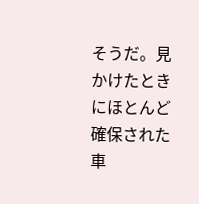そうだ。見かけたときにほとんど確保された車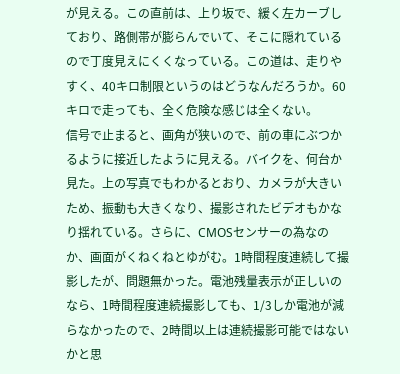が見える。この直前は、上り坂で、緩く左カーブしており、路側帯が膨らんでいて、そこに隠れているので丁度見えにくくなっている。この道は、走りやすく、40キロ制限というのはどうなんだろうか。60キロで走っても、全く危険な感じは全くない。
信号で止まると、画角が狭いので、前の車にぶつかるように接近したように見える。バイクを、何台か見た。上の写真でもわかるとおり、カメラが大きいため、振動も大きくなり、撮影されたビデオもかなり揺れている。さらに、CMOSセンサーの為なのか、画面がくねくねとゆがむ。1時間程度連続して撮影したが、問題無かった。電池残量表示が正しいのなら、1時間程度連続撮影しても、1/3しか電池が減らなかったので、2時間以上は連続撮影可能ではないかと思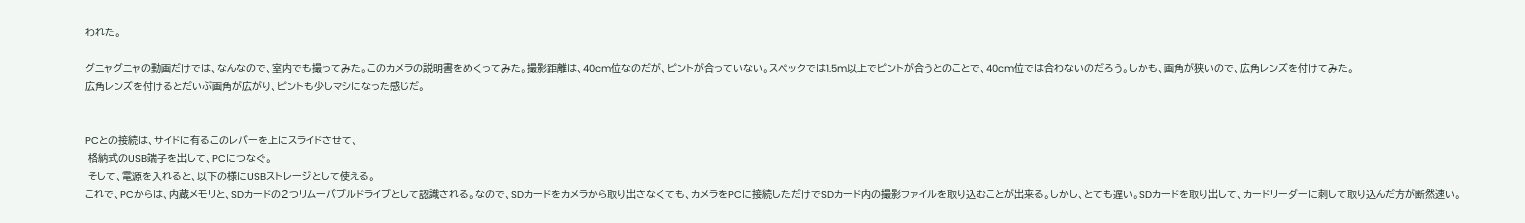われた。

グニャグニャの動画だけでは、なんなので、室内でも撮ってみた。このカメラの説明書をめくってみた。撮影距離は、40cm位なのだが、ピントが合っていない。スペックでは1.5m以上でピントが合うとのことで、40cm位では合わないのだろう。しかも、画角が狭いので、広角レンズを付けてみた。
広角レンズを付けるとだいぶ画角が広がり、ピントも少しマシになった感じだ。


PCとの接続は、サイドに有るこのレバーを上にスライドさせて、
 格納式のUSB端子を出して、PCにつなぐ。
 そして、電源を入れると、以下の様にUSBストレージとして使える。
これで、PCからは、内蔵メモリと、SDカードの2つリムーバブルドライブとして認識される。なので、SDカードをカメラから取り出さなくても、カメラをPCに接続しただけでSDカード内の撮影ファイルを取り込むことが出来る。しかし、とても遅い。SDカードを取り出して、カードリーダーに刺して取り込んだ方が断然速い。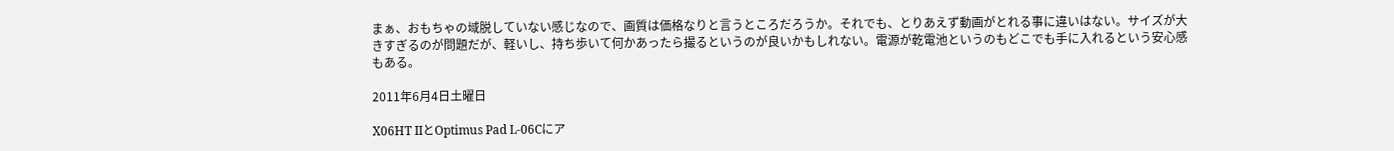まぁ、おもちゃの域脱していない感じなので、画質は価格なりと言うところだろうか。それでも、とりあえず動画がとれる事に違いはない。サイズが大きすぎるのが問題だが、軽いし、持ち歩いて何かあったら撮るというのが良いかもしれない。電源が乾電池というのもどこでも手に入れるという安心感もある。

2011年6月4日土曜日

X06HT IIとOptimus Pad L-06Cにア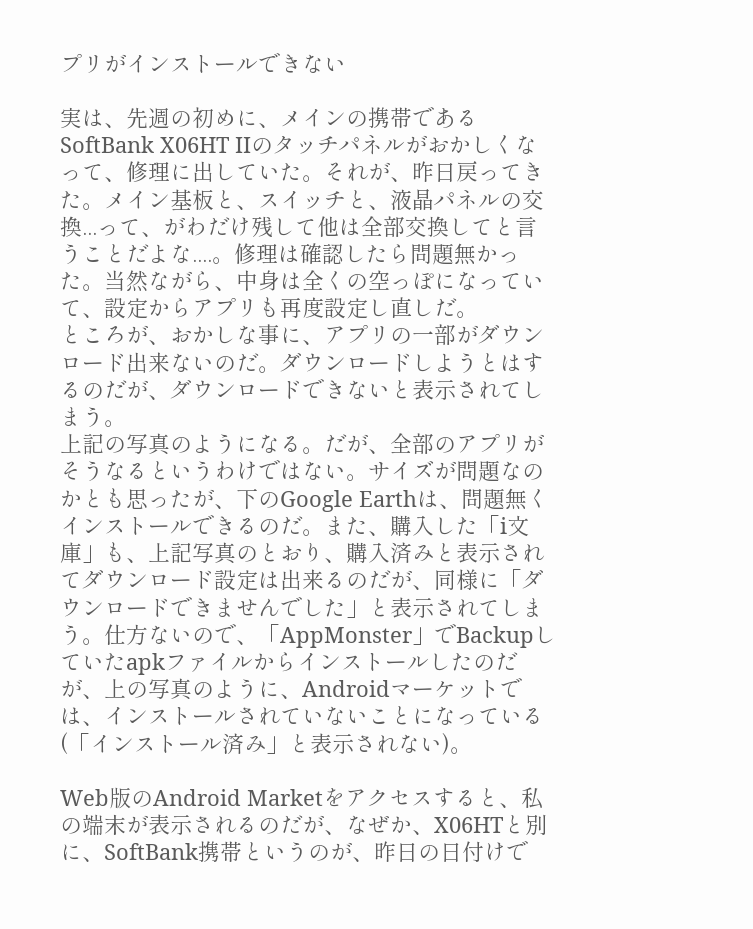プリがインストールできない

実は、先週の初めに、メインの携帯であるSoftBank X06HT IIのタッチパネルがおかしくなって、修理に出していた。それが、昨日戻ってきた。メイン基板と、スイッチと、液晶パネルの交換...って、がわだけ残して他は全部交換してと言うことだよな....。修理は確認したら問題無かった。当然ながら、中身は全くの空っぽになっていて、設定からアプリも再度設定し直しだ。
ところが、おかしな事に、アプリの一部がダウンロード出来ないのだ。ダウンロードしようとはするのだが、ダウンロードできないと表示されてしまう。
上記の写真のようになる。だが、全部のアプリがそうなるというわけではない。サイズが問題なのかとも思ったが、下のGoogle Earthは、問題無くインストールできるのだ。また、購入した「i文庫」も、上記写真のとおり、購入済みと表示されてダウンロード設定は出来るのだが、同様に「ダウンロードできませんでした」と表示されてしまう。仕方ないので、「AppMonster」でBackupしていたapkファイルからインストールしたのだが、上の写真のように、Androidマーケットでは、インストールされていないことになっている(「インストール済み」と表示されない)。

Web版のAndroid Marketをアクセスすると、私の端末が表示されるのだが、なぜか、X06HTと別に、SoftBank携帯というのが、昨日の日付けで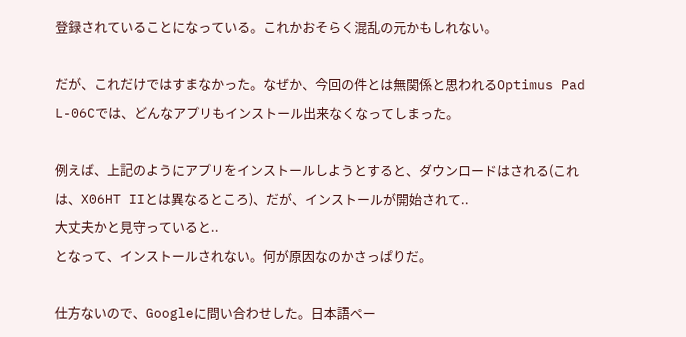登録されていることになっている。これかおそらく混乱の元かもしれない。

だが、これだけではすまなかった。なぜか、今回の件とは無関係と思われるOptimus Pad L-06Cでは、どんなアプリもインストール出来なくなってしまった。

例えば、上記のようにアプリをインストールしようとすると、ダウンロードはされる(これは、X06HT IIとは異なるところ)、だが、インストールが開始されて..
大丈夫かと見守っていると..
となって、インストールされない。何が原因なのかさっぱりだ。

仕方ないので、Googleに問い合わせした。日本語ペー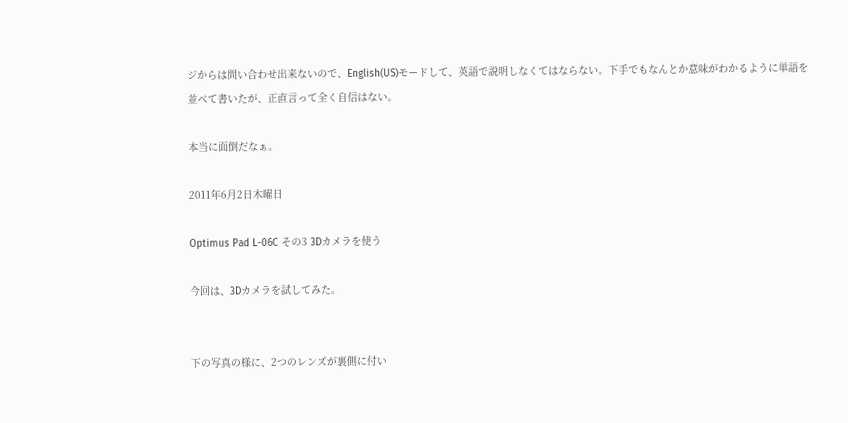ジからは問い合わせ出来ないので、English(US)モードして、英語で説明しなくてはならない。下手でもなんとか意味がわかるように単語を並べて書いたが、正直言って全く自信はない。

本当に面倒だなぁ。

2011年6月2日木曜日

Optimus Pad L-06C その3 3Dカメラを使う

今回は、3Dカメラを試してみた。


下の写真の様に、2つのレンズが裏側に付い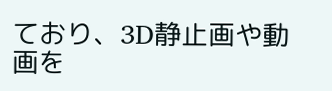ており、3D静止画や動画を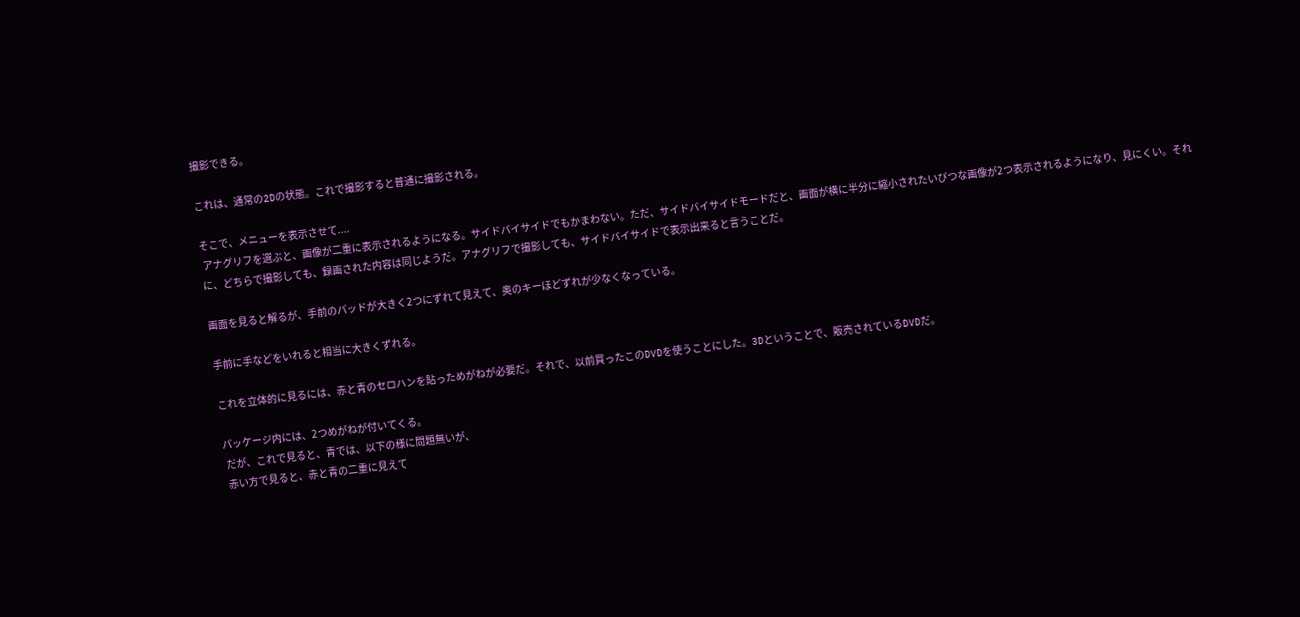撮影できる。

これは、通常の2Dの状態。これで撮影すると普通に撮影される。

そこで、メニューを表示させて....
 アナグリフを選ぶと、画像が二重に表示されるようになる。サイドバイサイドでもかまわない。ただ、サイドバイサイドモードだと、画面が横に半分に縮小されたいびつな画像が2つ表示されるようになり、見にくい。それに、どちらで撮影しても、録画された内容は同じようだ。アナグリフで撮影しても、サイドバイサイドで表示出来ると言うことだ。

画面を見ると解るが、手前のパッドが大きく2つにずれて見えて、奥のキーほどずれが少なくなっている。

手前に手などをいれると相当に大きくずれる。

これを立体的に見るには、赤と青のセロハンを貼っためがねが必要だ。それで、以前買ったこのDVDを使うことにした。3Dということで、販売されているDVDだ。

パッケージ内には、2つめがねが付いてくる。
 だが、これで見ると、青では、以下の様に問題無いが、
 赤い方で見ると、赤と青の二重に見えて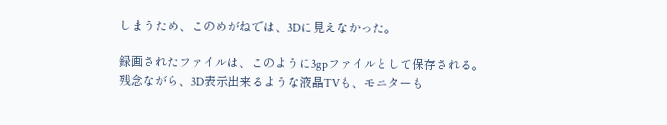しまうため、このめがねでは、3Dに見えなかった。

録画されたファイルは、このように3gpファイルとして保存される。
残念ながら、3D表示出来るような液晶TVも、モニターも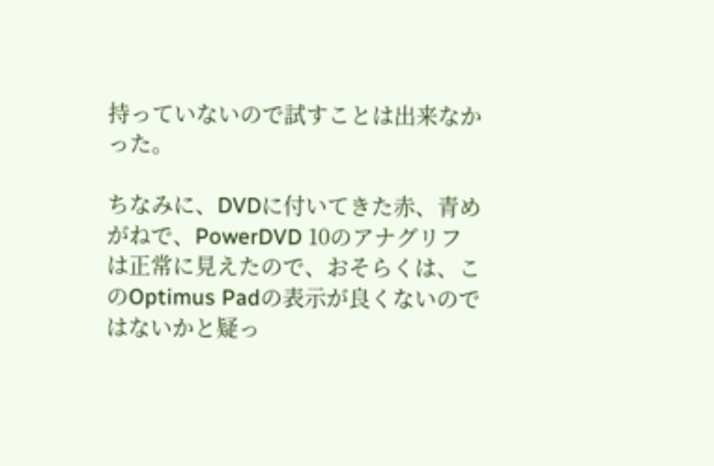持っていないので試すことは出来なかった。

ちなみに、DVDに付いてきた赤、青めがねで、PowerDVD 10のアナグリフは正常に見えたので、おそらくは、このOptimus Padの表示が良くないのではないかと疑っ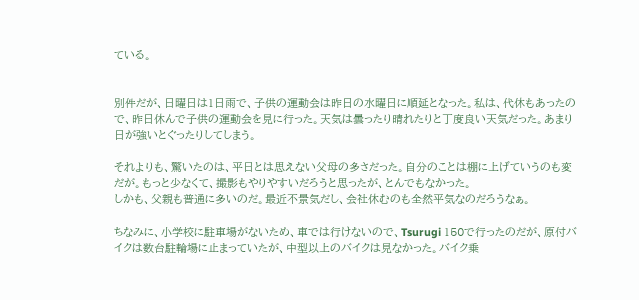ている。


別件だが、日曜日は1日雨で、子供の運動会は昨日の水曜日に順延となった。私は、代休もあったので、昨日休んで子供の運動会を見に行った。天気は曇ったり晴れたりと丁度良い天気だった。あまり日が強いとぐったりしてしまう。

それよりも、驚いたのは、平日とは思えない父母の多さだった。自分のことは棚に上げていうのも変だが。もっと少なくて、撮影もやりやすいだろうと思ったが、とんでもなかった。
しかも、父親も普通に多いのだ。最近不景気だし、会社休むのも全然平気なのだろうなぁ。

ちなみに、小学校に駐車場がないため、車では行けないので、Tsurugi 150で行ったのだが、原付バイクは数台駐輪場に止まっていたが、中型以上のバイクは見なかった。バイク乗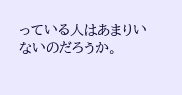っている人はあまりいないのだろうか。